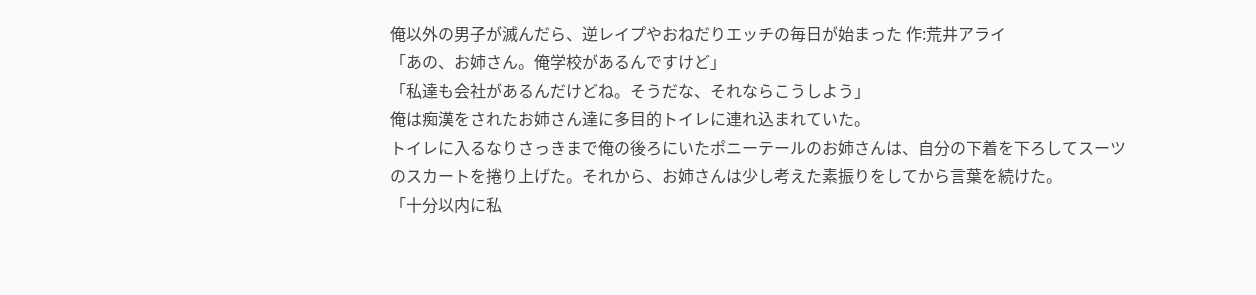俺以外の男子が滅んだら、逆レイプやおねだりエッチの毎日が始まった 作:荒井アライ
「あの、お姉さん。俺学校があるんですけど」
「私達も会社があるんだけどね。そうだな、それならこうしよう」
俺は痴漢をされたお姉さん達に多目的トイレに連れ込まれていた。
トイレに入るなりさっきまで俺の後ろにいたポニーテールのお姉さんは、自分の下着を下ろしてスーツのスカートを捲り上げた。それから、お姉さんは少し考えた素振りをしてから言葉を続けた。
「十分以内に私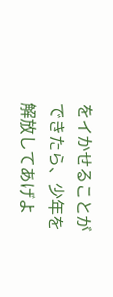をイかせることができたら、少年を解放してあげよ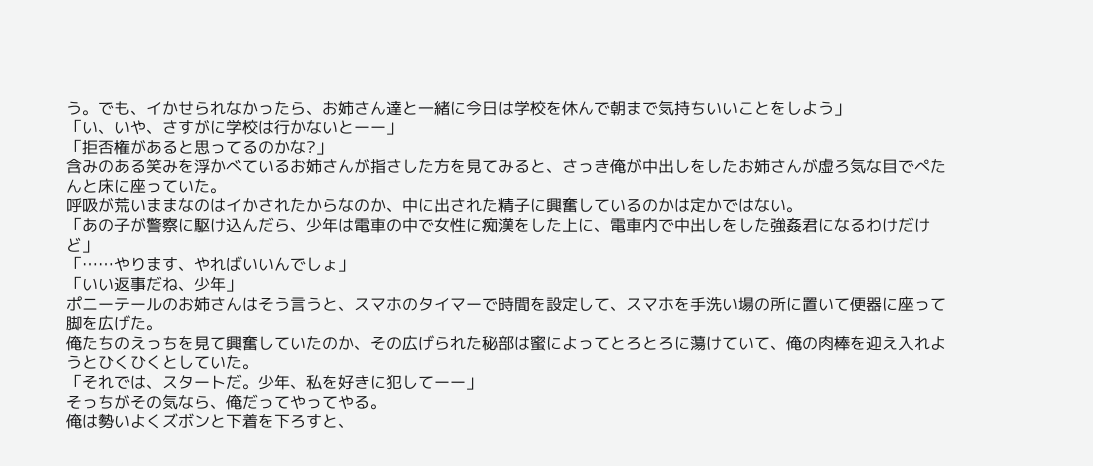う。でも、イかせられなかったら、お姉さん達と一緒に今日は学校を休んで朝まで気持ちいいことをしよう」
「い、いや、さすがに学校は行かないとーー」
「拒否権があると思ってるのかな?」
含みのある笑みを浮かべているお姉さんが指さした方を見てみると、さっき俺が中出しをしたお姉さんが虚ろ気な目でぺたんと床に座っていた。
呼吸が荒いままなのはイかされたからなのか、中に出された精子に興奮しているのかは定かではない。
「あの子が警察に駆け込んだら、少年は電車の中で女性に痴漢をした上に、電車内で中出しをした強姦君になるわけだけど」
「……やります、やればいいんでしょ」
「いい返事だね、少年」
ポニーテールのお姉さんはそう言うと、スマホのタイマーで時間を設定して、スマホを手洗い場の所に置いて便器に座って脚を広げた。
俺たちのえっちを見て興奮していたのか、その広げられた秘部は蜜によってとろとろに蕩けていて、俺の肉棒を迎え入れようとひくひくとしていた。
「それでは、スタートだ。少年、私を好きに犯してーー」
そっちがその気なら、俺だってやってやる。
俺は勢いよくズボンと下着を下ろすと、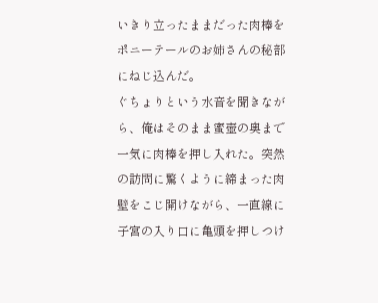いきり立ったままだった肉棒をポニーテールのお姉さんの秘部にねじ込んだ。
ぐちょりという水音を聞きながら、俺はそのまま蜜壺の奥まで一気に肉棒を押し入れた。突然の訪問に驚くように締まった肉壁をこじ開けながら、一直線に子宮の入り口に亀頭を押しつけ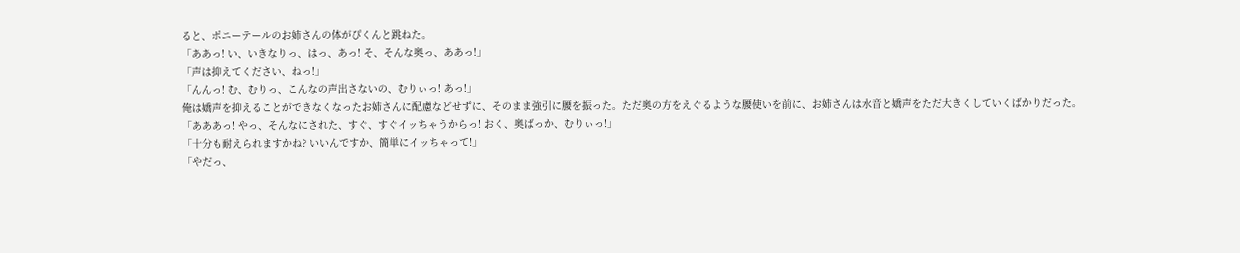ると、ポニーテールのお姉さんの体がぴくんと跳ねた。
「ああっ! い、いきなりっ、はっ、あっ! そ、そんな奥っ、ああっ!」
「声は抑えてください、ねっ!」
「んんっ! む、むりっ、こんなの声出さないの、むりぃっ! あっ!」
俺は嬌声を抑えることができなくなったお姉さんに配慮などせずに、そのまま強引に腰を振った。ただ奥の方をえぐるような腰使いを前に、お姉さんは水音と嬌声をただ大きくしていくばかりだった。
「あああっ! やっ、そんなにされた、すぐ、すぐイッちゃうからっ! おく、奥ばっか、むりぃっ!」
「十分も耐えられますかね? いいんですか、簡単にイッちゃって!」
「やだっ、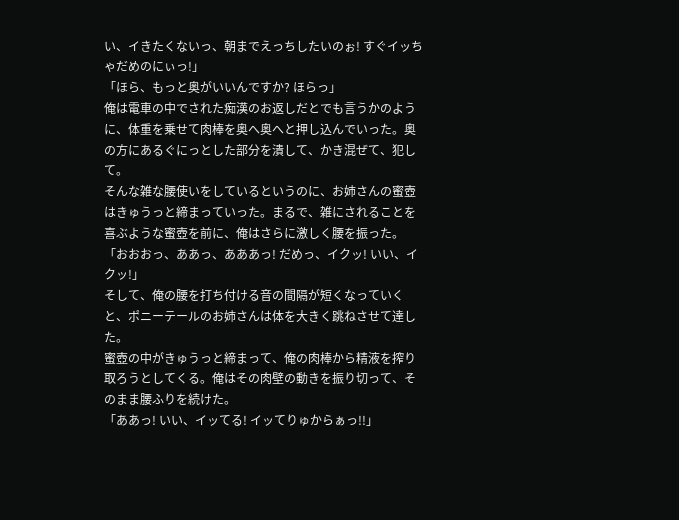い、イきたくないっ、朝までえっちしたいのぉ! すぐイッちゃだめのにぃっ!」
「ほら、もっと奥がいいんですか? ほらっ」
俺は電車の中でされた痴漢のお返しだとでも言うかのように、体重を乗せて肉棒を奥へ奥へと押し込んでいった。奥の方にあるぐにっとした部分を潰して、かき混ぜて、犯して。
そんな雑な腰使いをしているというのに、お姉さんの蜜壺はきゅうっと締まっていった。まるで、雑にされることを喜ぶような蜜壺を前に、俺はさらに激しく腰を振った。
「おおおっ、ああっ、あああっ! だめっ、イクッ! いい、イクッ!」
そして、俺の腰を打ち付ける音の間隔が短くなっていくと、ポニーテールのお姉さんは体を大きく跳ねさせて達した。
蜜壺の中がきゅうっと締まって、俺の肉棒から精液を搾り取ろうとしてくる。俺はその肉壁の動きを振り切って、そのまま腰ふりを続けた。
「ああっ! いい、イッてる! イッてりゅからぁっ!!」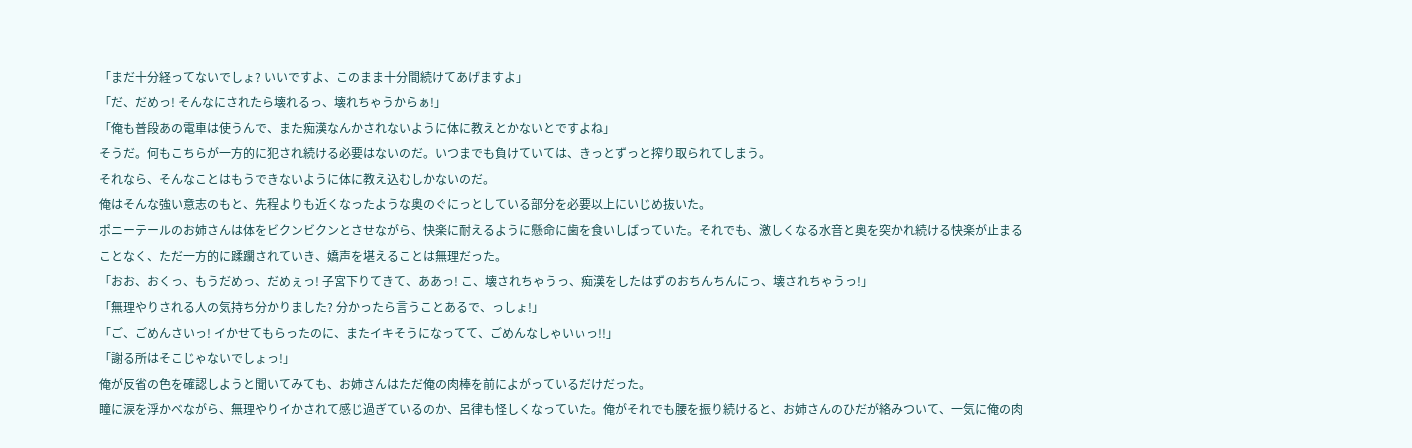「まだ十分経ってないでしょ? いいですよ、このまま十分間続けてあげますよ」
「だ、だめっ! そんなにされたら壊れるっ、壊れちゃうからぁ!」
「俺も普段あの電車は使うんで、また痴漢なんかされないように体に教えとかないとですよね」
そうだ。何もこちらが一方的に犯され続ける必要はないのだ。いつまでも負けていては、きっとずっと搾り取られてしまう。
それなら、そんなことはもうできないように体に教え込むしかないのだ。
俺はそんな強い意志のもと、先程よりも近くなったような奥のぐにっとしている部分を必要以上にいじめ抜いた。
ポニーテールのお姉さんは体をビクンビクンとさせながら、快楽に耐えるように懸命に歯を食いしばっていた。それでも、激しくなる水音と奥を突かれ続ける快楽が止まることなく、ただ一方的に蹂躙されていき、嬌声を堪えることは無理だった。
「おお、おくっ、もうだめっ、だめぇっ! 子宮下りてきて、ああっ! こ、壊されちゃうっ、痴漢をしたはずのおちんちんにっ、壊されちゃうっ!」
「無理やりされる人の気持ち分かりました? 分かったら言うことあるで、っしょ!」
「ご、ごめんさいっ! イかせてもらったのに、またイキそうになってて、ごめんなしゃいぃっ!!」
「謝る所はそこじゃないでしょっ!」
俺が反省の色を確認しようと聞いてみても、お姉さんはただ俺の肉棒を前によがっているだけだった。
瞳に涙を浮かべながら、無理やりイかされて感じ過ぎているのか、呂律も怪しくなっていた。俺がそれでも腰を振り続けると、お姉さんのひだが絡みついて、一気に俺の肉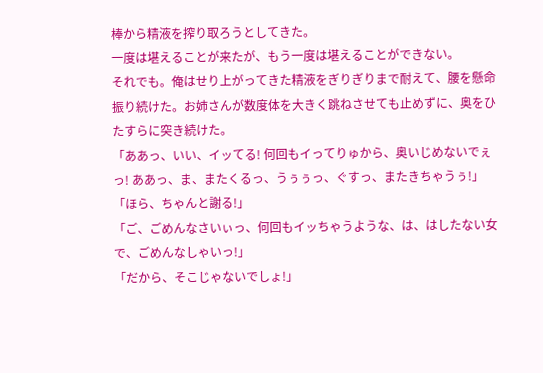棒から精液を搾り取ろうとしてきた。
一度は堪えることが来たが、もう一度は堪えることができない。
それでも。俺はせり上がってきた精液をぎりぎりまで耐えて、腰を懸命振り続けた。お姉さんが数度体を大きく跳ねさせても止めずに、奥をひたすらに突き続けた。
「ああっ、いい、イッてる! 何回もイってりゅから、奥いじめないでぇっ! ああっ、ま、またくるっ、うぅぅっ、ぐすっ、またきちゃうぅ!」
「ほら、ちゃんと謝る!」
「ご、ごめんなさいぃっ、何回もイッちゃうような、は、はしたない女で、ごめんなしゃいっ!」
「だから、そこじゃないでしょ!」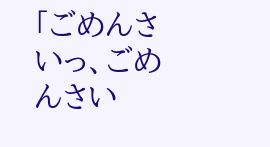「ごめんさいっ、ごめんさい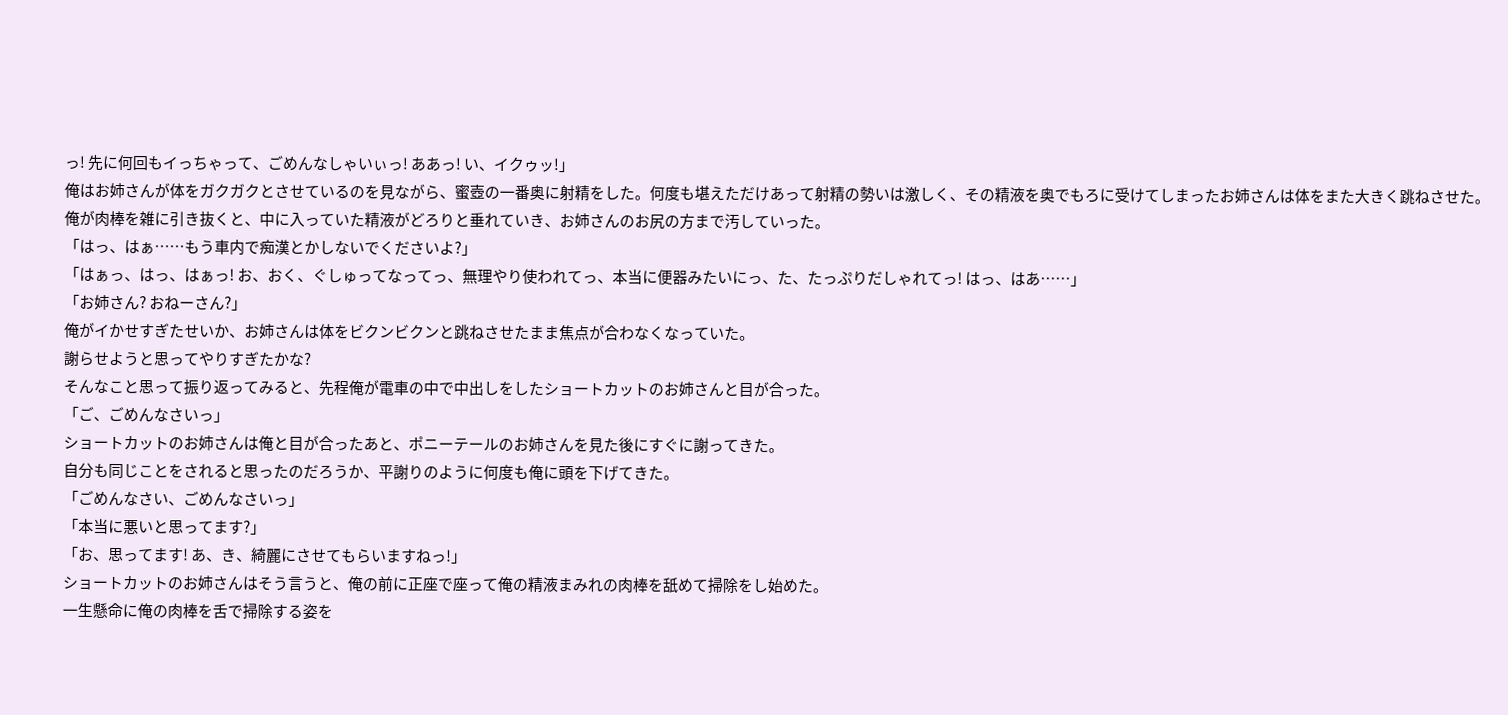っ! 先に何回もイっちゃって、ごめんなしゃいぃっ! ああっ! い、イクゥッ!」
俺はお姉さんが体をガクガクとさせているのを見ながら、蜜壺の一番奥に射精をした。何度も堪えただけあって射精の勢いは激しく、その精液を奥でもろに受けてしまったお姉さんは体をまた大きく跳ねさせた。
俺が肉棒を雑に引き抜くと、中に入っていた精液がどろりと垂れていき、お姉さんのお尻の方まで汚していった。
「はっ、はぁ……もう車内で痴漢とかしないでくださいよ?」
「はぁっ、はっ、はぁっ! お、おく、ぐしゅってなってっ、無理やり使われてっ、本当に便器みたいにっ、た、たっぷりだしゃれてっ! はっ、はあ……」
「お姉さん? おねーさん?」
俺がイかせすぎたせいか、お姉さんは体をビクンビクンと跳ねさせたまま焦点が合わなくなっていた。
謝らせようと思ってやりすぎたかな?
そんなこと思って振り返ってみると、先程俺が電車の中で中出しをしたショートカットのお姉さんと目が合った。
「ご、ごめんなさいっ」
ショートカットのお姉さんは俺と目が合ったあと、ポニーテールのお姉さんを見た後にすぐに謝ってきた。
自分も同じことをされると思ったのだろうか、平謝りのように何度も俺に頭を下げてきた。
「ごめんなさい、ごめんなさいっ」
「本当に悪いと思ってます?」
「お、思ってます! あ、き、綺麗にさせてもらいますねっ!」
ショートカットのお姉さんはそう言うと、俺の前に正座で座って俺の精液まみれの肉棒を舐めて掃除をし始めた。
一生懸命に俺の肉棒を舌で掃除する姿を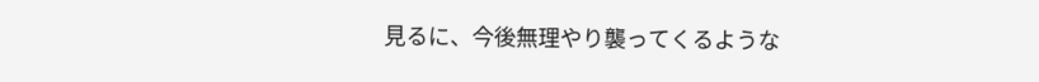見るに、今後無理やり襲ってくるような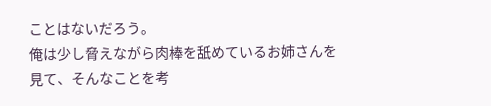ことはないだろう。
俺は少し脅えながら肉棒を舐めているお姉さんを見て、そんなことを考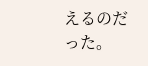えるのだった。